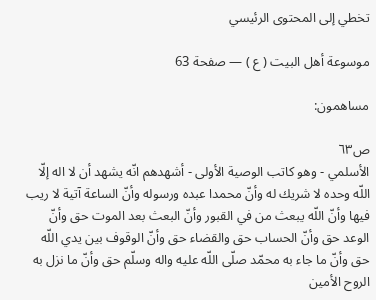تخطي إلى المحتوى الرئيسي

موسوعة أهل البيت ( ع ) — صفحة 63

مساهمون:

ص٦٣
الأسلمي - وهو كاتب الوصية الأولى - أشهدهم انّه يشهد أن لا اله إلّا اللّه وحده لا شريك له وأنّ محمدا عبده ورسوله وأنّ الساعة آتية لا ريب فيها وأنّ اللّه يبعث من في القبور وأنّ البعث بعد الموت حق وأنّ الوعد حق وأنّ الحساب حق والقضاء حق وأنّ الوقوف بين يدي اللّه حق وأنّ ما جاء به محمّد صلّى اللّه عليه واله وسلّم حق وأنّ ما نزل به الروح الأمين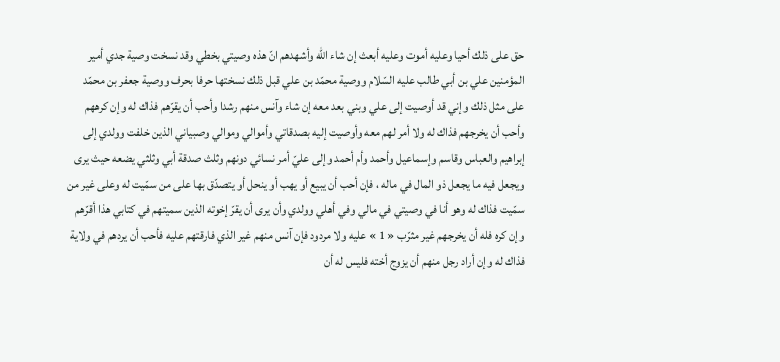حق على ذلك أحيا وعليه أموت وعليه أبعث إن شاء اللّه وأشهدهم انّ هذه وصيتي بخطي وقد نسخت وصية جدي أمير المؤمنين علي بن أبي طالب عليه السّلام ووصية محمّد بن علي قبل ذلك نسختها حرفا بحرف ووصية جعفر بن محمّد على مثل ذلك وإني قد أوصيت إلى علي وبني بعد معه إن شاء وآنس منهم رشدا وأحب أن يقرّهم فذاك له وإن كرههم وأحب أن يخرجهم فذاك له ولا أمر لهم معه وأوصيت إليه بصدقاتي وأموالي وموالي وصبياني الذين خلفت وولدي إلى إبراهيم والعباس وقاسم وإسماعيل وأحمد وأم أحمد وإلى عليّ أمر نسائي دونهم وثلث صدقة أبي وثلثي يضعه حيث يرى ويجعل فيه ما يجعل ذو المال في ماله ، فإن أحب أن يبيع أو يهب أو ينحل أو يتصدّق بها على من سمّيت له وعلى غير من سمّيت فذاك له وهو أنا في وصيتي في مالي وفي أهلي وولدي وأن يرى أن يقرّ إخوته الذين سميتهم في كتابي هذا أقرّهم وإن كره فله أن يخرجهم غير مثرّب « 1 » عليه ولا مردود فإن آنس منهم غير الذي فارقتهم عليه فأحب أن يردهم في ولاية فذاك له وإن أراد رجل منهم أن يزوج أخته فليس له أن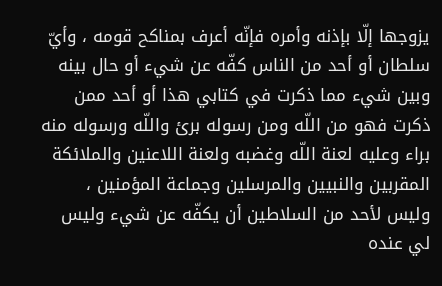يزوجها إلّا بإذنه وأمره فإنّه أعرف بمناكح قومه ، وأيّ سلطان أو أحد من الناس كفّه عن شيء أو حال بينه وبين شيء مما ذكرت في كتابي هذا أو أحد ممن ذكرت فهو من اللّه ومن رسوله برئ واللّه ورسوله منه براء وعليه لعنة اللّه وغضبه ولعنة اللاعنين والملائكة المقربين والنبيين والمرسلين وجماعة المؤمنين ، وليس لأحد من السلاطين أن يكفّه عن شيء وليس لي عنده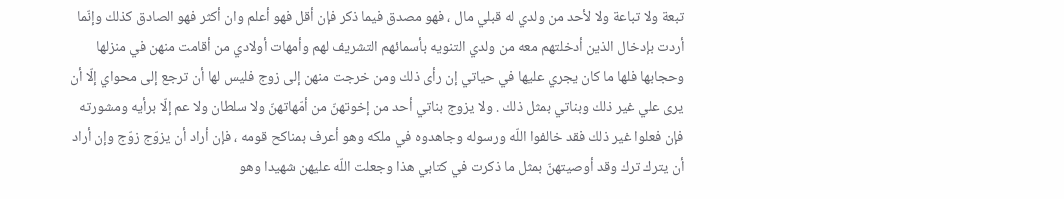تبعة ولا تباعة ولا لأحد من ولدي له قبلي مال ، فهو مصدق فيما ذكر فإن أقل فهو أعلم وان أكثر فهو الصادق كذلك وإنّما أردت بإدخال الذين أدخلتهم معه من ولدي التنويه بأسمائهم التشريف لهم وأمهات أولادي من أقامت منهن في منزلها وحجابها فلها ما كان يجري عليها في حياتي إن رأى ذلك ومن خرجت منهن إلى زوج فليس لها أن ترجع إلى محواي إلّا أن يرى علي غير ذلك وبناتي بمثل ذلك . ولا يزوج بناتي أحد من إخوتهنّ من أمّهاتهنّ ولا سلطان ولا عم إلّا برأيه ومشورته فإن فعلوا غير ذلك فقد خالفوا اللّه ورسوله وجاهدوه في ملكه وهو أعرف بمناكح قومه ، فإن أراد أن يزوّج زوّج وإن أراد أن يترك ترك وقد أوصيتهنّ بمثل ما ذكرت في كتابي هذا وجعلت اللّه عليهن شهيدا وهو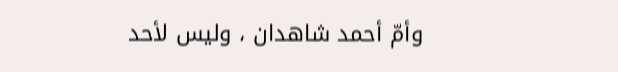وأمّ أحمد شاهدان ، وليس لأحد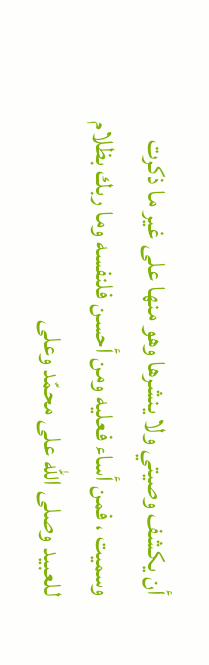أن يكشف وصيتي ولا ينشرها وهو منها على غير ما ذكرت وسميت ، فمن أساء فعليه ومن أحسن فلنفسه وما ربك بظلام للعبيد وصلى اللّه على محمّد وعلى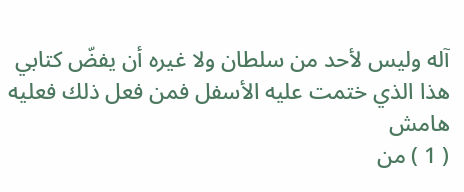آله وليس لأحد من سلطان ولا غيره أن يفضّ كتابي هذا الذي ختمت عليه الأسفل فمن فعل ذلك فعليه
هامش
( 1 ) من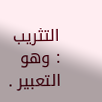التثريب : وهو التعبير .